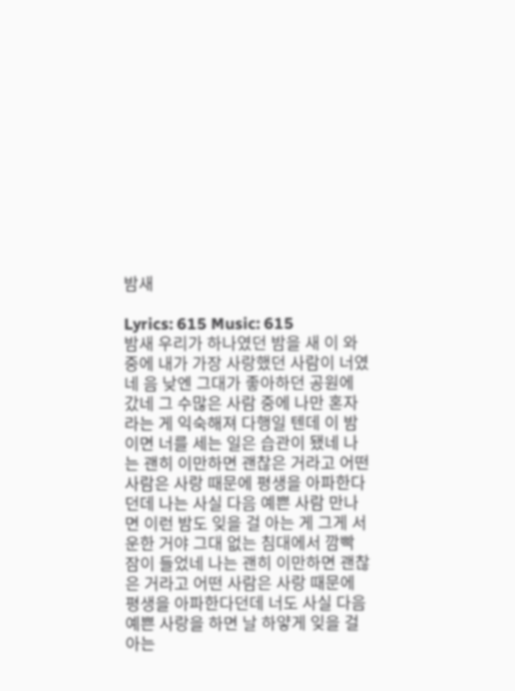밤새

Lyrics: 615 Music: 615
밤새 우리가 하나였던 밤을 새 이 와중에 내가 가장 사랑했던 사람이 너였네 음 낮엔 그대가 좋아하던 공원에 갔네 그 수많은 사람 중에 나만 혼자라는 게 익숙해져 다행일 텐데 이 밤이면 너를 세는 일은 습관이 됐네 나는 괜히 이만하면 괜찮은 거라고 어떤 사람은 사랑 때문에 평생을 아파한다던데 나는 사실 다음 예쁜 사람 만나면 이런 밤도 잊을 걸 아는 게 그게 서운한 거야 그대 없는 침대에서 깜빡 잠이 들었네 나는 괜히 이만하면 괜찮은 거라고 어떤 사람은 사랑 때문에 평생을 아파한다던데 너도 사실 다음 예쁜 사랑을 하면 날 하얗게 잊을 걸 아는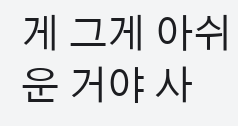게 그게 아쉬운 거야 사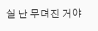실 난 무뎌진 거야